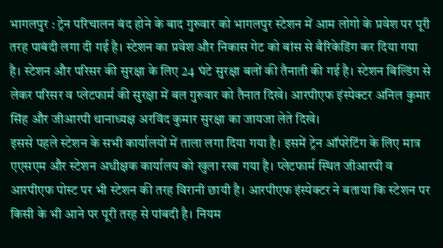भागलपुर : ट्रेन परिचालन बंद होने के बाद गुरुवार को भागलपुर स्टेशन में आम लोगो के प्रवेश पर पूरी तरह पाबंदी लगा दी गई है। स्टेशन का प्रवेश और निकास गेट को बांस से बैरिकेडिंग कर दिया गया है। स्टेशन और परिसर की सुरक्षा के लिए 24 घंटे सुरक्षा बलों की तैनाती की गई है। स्टेशन बिल्डिंग से लेकर परिसर व प्लेटफार्म की सुरक्षा में बल गुरुवार को तैनात दिखे। आरपीएफ इंस्पेक्टर अनिल कुमार सिंह और जीआरपी थानाध्यक्ष अरविंद कुमार सुरक्षा का जायजा लेते दिखे।
इससे पहले स्टेशन के सभी कार्यालयों में ताला लगा दिया गया है। इसमें ट्रेन ऑपरेटिंग के लिए मात्र एएसएम और स्टेशन अधीक्षक कार्यालय को खुला रखा गया है। प्लेटफार्म स्थित जीआरपी व आरपीएफ पोस्ट पर भी स्टेशन की तरह विरानी छायी है। आरपीएफ इंस्पेक्टर ने बताया कि स्टेशन पर किसी के भी आने पर पूरी तरह से पांबदी है। नियम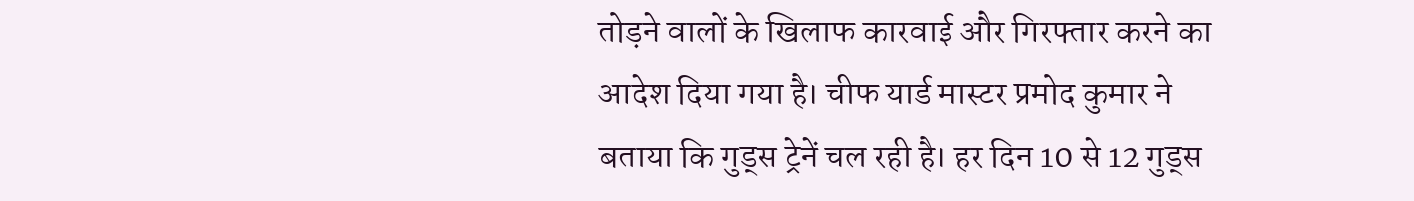तोड़ने वालों के खिलाफ कारवाई और गिरफ्तार करने का आदेश दिया गया है। चीफ यार्ड मास्टर प्रमोद कुमार ने बताया कि गुड्स ट्रेनें चल रही है। हर दिन 10 से 12 गुड्स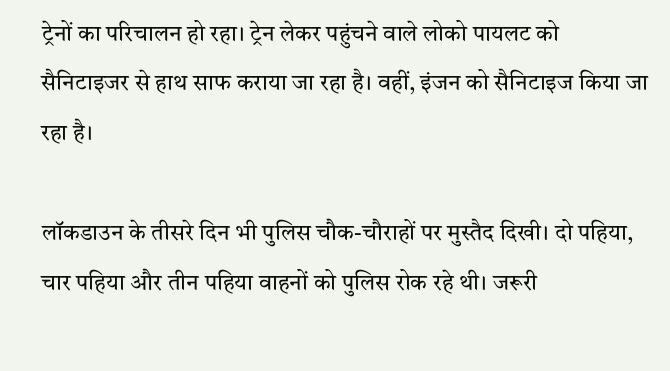ट्रेनों का परिचालन हो रहा। ट्रेन लेकर पहुंचने वाले लोको पायलट को सैनिटाइजर से हाथ साफ कराया जा रहा है। वहीं, इंजन को सैनिटाइज किया जा रहा है।

लॉकडाउन के तीसरे दिन भी पुलिस चौक-चौराहों पर मुस्तैद दिखी। दो पहिया, चार पहिया और तीन पहिया वाहनों को पुलिस रोक रहे थी। जरूरी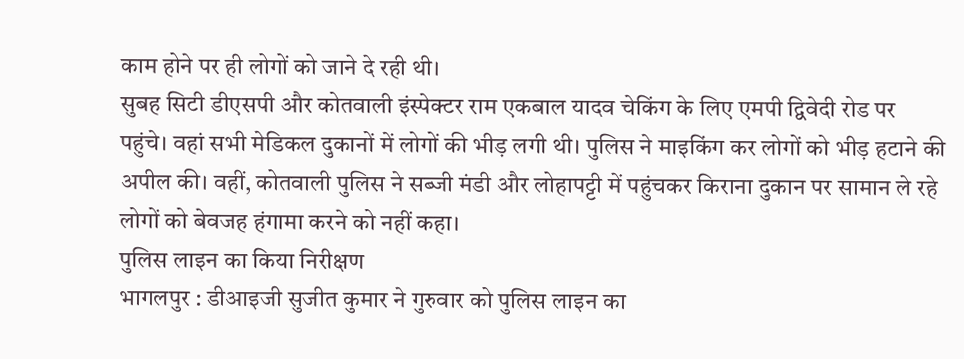काम होने पर ही लोगों को जाने दे रही थी।
सुबह सिटी डीएसपी और कोतवाली इंस्पेक्टर राम एकबाल यादव चेकिंग के लिए एमपी द्विवेदी रोड पर पहुंचे। वहां सभी मेडिकल दुकानों में लोगों की भीड़ लगी थी। पुलिस ने माइकिंग कर लोगों को भीड़ हटाने की अपील की। वहीं, कोतवाली पुलिस ने सब्जी मंडी और लोहापट्टी में पहुंचकर किराना दुकान पर सामान ले रहे लोगों को बेवजह हंगामा करने को नहीं कहा।
पुलिस लाइन का किया निरीक्षण
भागलपुर : डीआइजी सुजीत कुमार ने गुरुवार को पुलिस लाइन का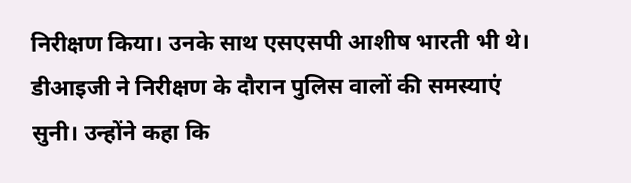निरीक्षण किया। उनके साथ एसएसपी आशीष भारती भी थे। डीआइजी ने निरीक्षण के दौरान पुलिस वालों की समस्याएं सुनी। उन्होंने कहा कि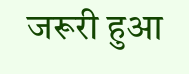जरूरी हुआ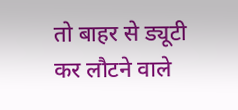तो बाहर से ड्यूटी कर लौटने वाले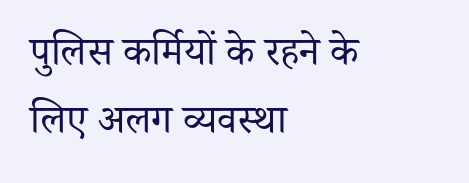पुलिस कर्मियों के रहने के लिए अलग व्यवस्था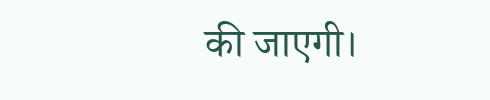की जाएगी।